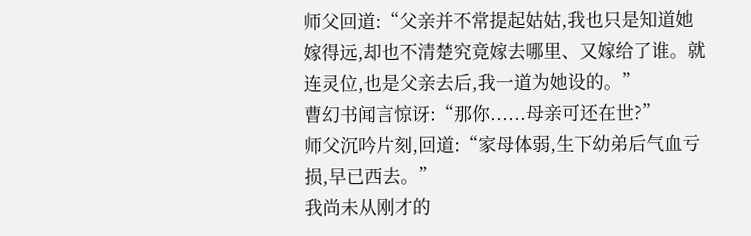师父回道:“父亲并不常提起姑姑,我也只是知道她嫁得远,却也不清楚究竟嫁去哪里、又嫁给了谁。就连灵位,也是父亲去后,我一道为她设的。”
曹幻书闻言惊讶:“那你......母亲可还在世?”
师父沉吟片刻,回道:“家母体弱,生下幼弟后气血亏损,早已西去。”
我尚未从刚才的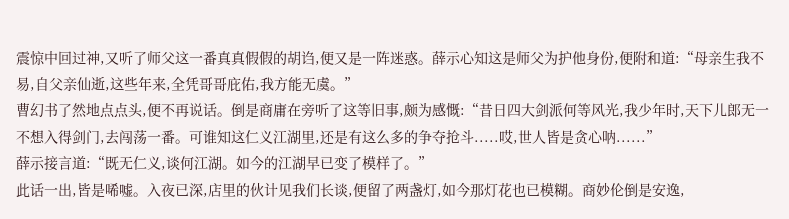震惊中回过神,又听了师父这一番真真假假的胡诌,便又是一阵迷惑。薛示心知这是师父为护他身份,便附和道:“母亲生我不易,自父亲仙逝,这些年来,全凭哥哥庇佑,我方能无虞。”
曹幻书了然地点点头,便不再说话。倒是商庸在旁听了这等旧事,颇为感慨:“昔日四大剑派何等风光,我少年时,天下儿郎无一不想入得剑门,去闯荡一番。可谁知这仁义江湖里,还是有这么多的争夺抢斗.....哎,世人皆是贪心呐......”
薛示接言道:“既无仁义,谈何江湖。如今的江湖早已变了模样了。”
此话一出,皆是唏嘘。入夜已深,店里的伙计见我们长谈,便留了两盏灯,如今那灯花也已模糊。商妙伦倒是安逸,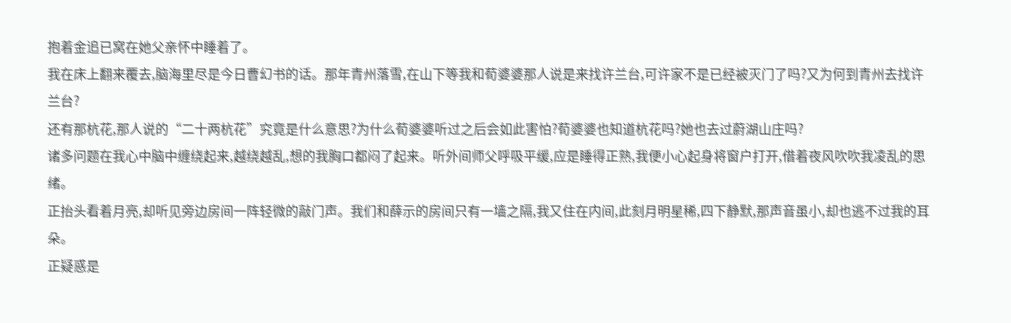抱着金追已窝在她父亲怀中睡着了。
我在床上翻来覆去,脑海里尽是今日曹幻书的话。那年青州落雪,在山下等我和荀婆婆那人说是来找许兰台,可许家不是已经被灭门了吗?又为何到青州去找许兰台?
还有那杭花,那人说的“二十两杭花”究竟是什么意思?为什么荀婆婆听过之后会如此害怕?荀婆婆也知道杭花吗?她也去过蔚湖山庄吗?
诸多问题在我心中脑中缠绕起来,越绕越乱,想的我胸口都闷了起来。听外间师父呼吸平缓,应是睡得正熟,我便小心起身将窗户打开,借着夜风吹吹我凌乱的思绪。
正抬头看着月亮,却听见旁边房间一阵轻微的敲门声。我们和薛示的房间只有一墙之隔,我又住在内间,此刻月明星稀,四下静默,那声音虽小,却也逃不过我的耳朵。
正疑惑是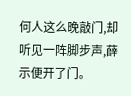何人这么晚敲门,却听见一阵脚步声,薛示便开了门。